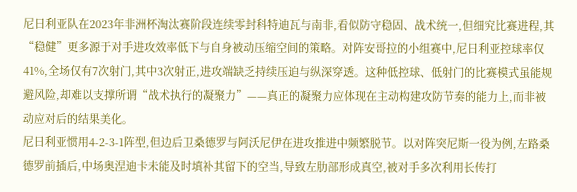尼日利亚队在2023年非洲杯淘汰赛阶段连续零封科特迪瓦与南非,看似防守稳固、战术统一,但细究比赛进程,其“稳健”更多源于对手进攻效率低下与自身被动压缩空间的策略。对阵安哥拉的小组赛中,尼日利亚控球率仅41%,全场仅有7次射门,其中3次射正,进攻端缺乏持续压迫与纵深穿透。这种低控球、低射门的比赛模式虽能规避风险,却难以支撑所谓“战术执行的凝聚力”——真正的凝聚力应体现在主动构建攻防节奏的能力上,而非被动应对后的结果美化。
尼日利亚惯用4-2-3-1阵型,但边后卫桑德罗与阿沃尼伊在进攻推进中频繁脱节。以对阵突尼斯一役为例,左路桑德罗前插后,中场奥涅迪卡未能及时填补其留下的空当,导致左肋部形成真空,被对手多次利用长传打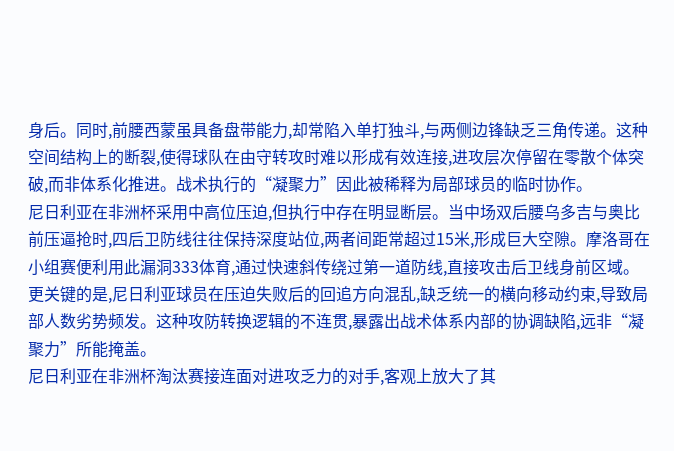身后。同时,前腰西蒙虽具备盘带能力,却常陷入单打独斗,与两侧边锋缺乏三角传递。这种空间结构上的断裂,使得球队在由守转攻时难以形成有效连接,进攻层次停留在零散个体突破,而非体系化推进。战术执行的“凝聚力”因此被稀释为局部球员的临时协作。
尼日利亚在非洲杯采用中高位压迫,但执行中存在明显断层。当中场双后腰乌多吉与奥比前压逼抢时,四后卫防线往往保持深度站位,两者间距常超过15米,形成巨大空隙。摩洛哥在小组赛便利用此漏洞333体育,通过快速斜传绕过第一道防线,直接攻击后卫线身前区域。更关键的是,尼日利亚球员在压迫失败后的回追方向混乱,缺乏统一的横向移动约束,导致局部人数劣势频发。这种攻防转换逻辑的不连贯,暴露出战术体系内部的协调缺陷,远非“凝聚力”所能掩盖。
尼日利亚在非洲杯淘汰赛接连面对进攻乏力的对手,客观上放大了其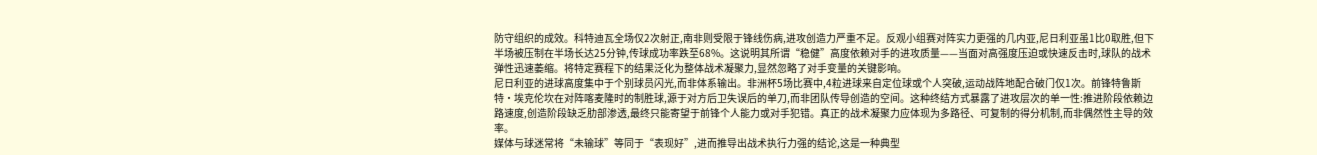防守组织的成效。科特迪瓦全场仅2次射正,南非则受限于锋线伤病,进攻创造力严重不足。反观小组赛对阵实力更强的几内亚,尼日利亚虽1比0取胜,但下半场被压制在半场长达25分钟,传球成功率跌至68%。这说明其所谓“稳健”高度依赖对手的进攻质量——当面对高强度压迫或快速反击时,球队的战术弹性迅速萎缩。将特定赛程下的结果泛化为整体战术凝聚力,显然忽略了对手变量的关键影响。
尼日利亚的进球高度集中于个别球员闪光,而非体系输出。非洲杯5场比赛中,4粒进球来自定位球或个人突破,运动战阵地配合破门仅1次。前锋特鲁斯特·埃克伦坎在对阵喀麦隆时的制胜球,源于对方后卫失误后的单刀,而非团队传导创造的空间。这种终结方式暴露了进攻层次的单一性:推进阶段依赖边路速度,创造阶段缺乏肋部渗透,最终只能寄望于前锋个人能力或对手犯错。真正的战术凝聚力应体现为多路径、可复制的得分机制,而非偶然性主导的效率。
媒体与球迷常将“未输球”等同于“表现好”,进而推导出战术执行力强的结论,这是一种典型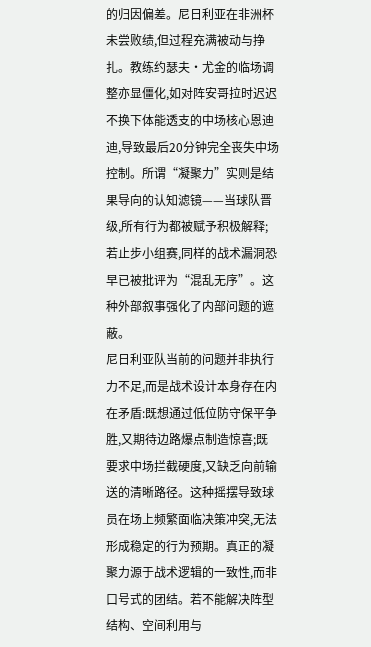的归因偏差。尼日利亚在非洲杯未尝败绩,但过程充满被动与挣扎。教练约瑟夫·尤金的临场调整亦显僵化,如对阵安哥拉时迟迟不换下体能透支的中场核心恩迪迪,导致最后20分钟完全丧失中场控制。所谓“凝聚力”实则是结果导向的认知滤镜——当球队晋级,所有行为都被赋予积极解释;若止步小组赛,同样的战术漏洞恐早已被批评为“混乱无序”。这种外部叙事强化了内部问题的遮蔽。
尼日利亚队当前的问题并非执行力不足,而是战术设计本身存在内在矛盾:既想通过低位防守保平争胜,又期待边路爆点制造惊喜;既要求中场拦截硬度,又缺乏向前输送的清晰路径。这种摇摆导致球员在场上频繁面临决策冲突,无法形成稳定的行为预期。真正的凝聚力源于战术逻辑的一致性,而非口号式的团结。若不能解决阵型结构、空间利用与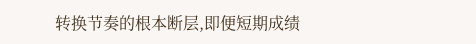转换节奏的根本断层,即便短期成绩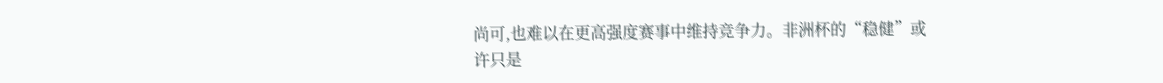尚可,也难以在更高强度赛事中维持竞争力。非洲杯的“稳健”或许只是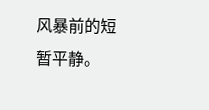风暴前的短暂平静。